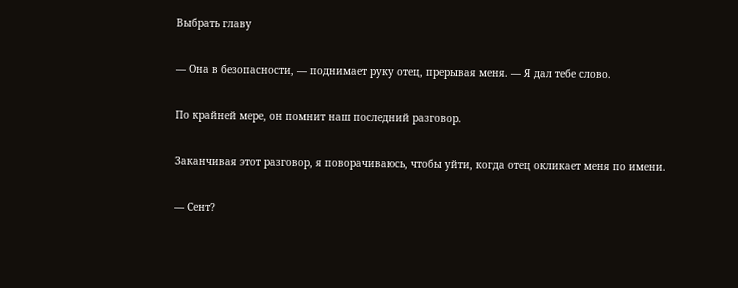Выбрать главу

— Она в безопасности, — поднимает руку отец, прерывая меня. — Я дал тебе слово.

По крайней мере, он помнит наш последний разговор.

Заканчивая этот разговор, я поворачиваюсь, чтобы уйти, когда отец окликает меня по имени.

— Сент?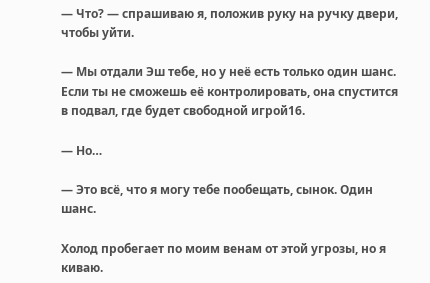— Что? — спрашиваю я, положив руку на ручку двери, чтобы уйти.

— Мы отдали Эш тебе, но у неё есть только один шанс. Если ты не сможешь её контролировать, она спустится в подвал, где будет свободной игрой16.

— Но…

— Это всё, что я могу тебе пообещать, сынок. Один шанс.

Холод пробегает по моим венам от этой угрозы, но я киваю.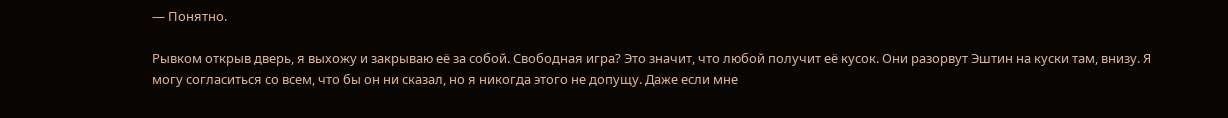— Понятно.

Рывком открыв дверь, я выхожу и закрываю её за собой. Свободная игра? Это значит, что любой получит её кусок. Они разорвут Эштин на куски там, внизу. Я могу согласиться со всем, что бы он ни сказал, но я никогда этого не допущу. Даже если мне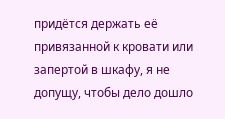придётся держать её привязанной к кровати или запертой в шкафу, я не допущу, чтобы дело дошло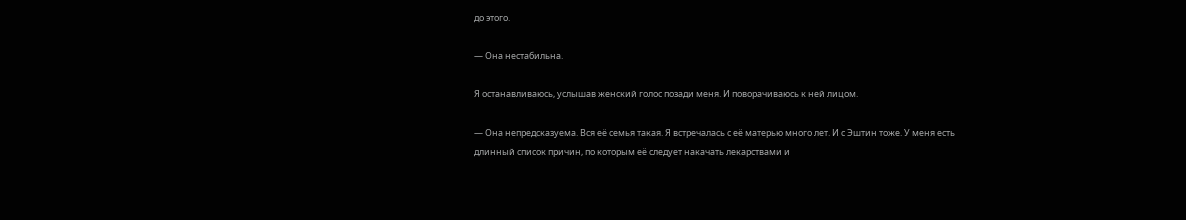до этого.

— Она нестабильна.

Я останавливаюсь, услышав женский голос позади меня. И поворачиваюсь к ней лицом.

— Она непредсказуема. Вся её семья такая. Я встречалась с её матерью много лет. И с Эштин тоже. У меня есть длинный список причин, по которым её следует накачать лекарствами и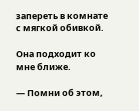запереть в комнате с мягкой обивкой.

Она подходит ко мне ближе.

— Помни об этом,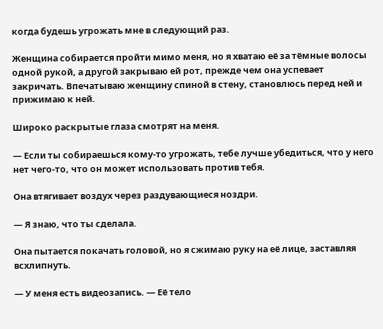когда будешь угрожать мне в следующий раз.

Женщина собирается пройти мимо меня, но я хватаю её за тёмные волосы одной рукой, а другой закрываю ей рот, прежде чем она успевает закричать. Впечатываю женщину спиной в стену, становлюсь перед ней и прижимаю к ней.

Широко раскрытые глаза смотрят на меня.

— Если ты собираешься кому-то угрожать, тебе лучше убедиться, что у него нет чего-то, что он может использовать против тебя.

Она втягивает воздух через раздувающиеся ноздри.

— Я знаю, что ты сделала.

Она пытается покачать головой, но я сжимаю руку на её лице, заставляя всхлипнуть.

— У меня есть видеозапись. — Её тело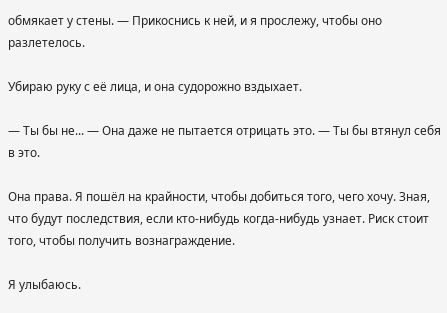обмякает у стены. — Прикоснись к ней, и я прослежу, чтобы оно разлетелось.

Убираю руку с её лица, и она судорожно вздыхает.

— Ты бы не... — Она даже не пытается отрицать это. — Ты бы втянул себя в это.

Она права. Я пошёл на крайности, чтобы добиться того, чего хочу. Зная, что будут последствия, если кто-нибудь когда-нибудь узнает. Риск стоит того, чтобы получить вознаграждение.

Я улыбаюсь.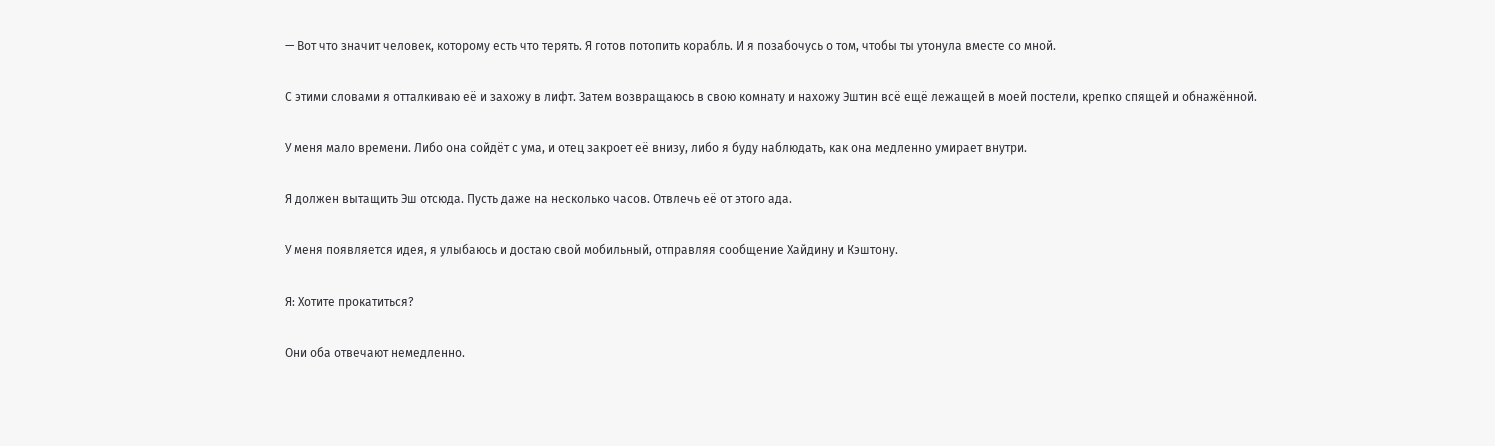— Вот что значит человек, которому есть что терять. Я готов потопить корабль. И я позабочусь о том, чтобы ты утонула вместе со мной.

С этими словами я отталкиваю её и захожу в лифт. Затем возвращаюсь в свою комнату и нахожу Эштин всё ещё лежащей в моей постели, крепко спящей и обнажённой.

У меня мало времени. Либо она сойдёт с ума, и отец закроет её внизу, либо я буду наблюдать, как она медленно умирает внутри.

Я должен вытащить Эш отсюда. Пусть даже на несколько часов. Отвлечь её от этого ада.

У меня появляется идея, я улыбаюсь и достаю свой мобильный, отправляя сообщение Хайдину и Кэштону.

Я: Хотите прокатиться?

Они оба отвечают немедленно.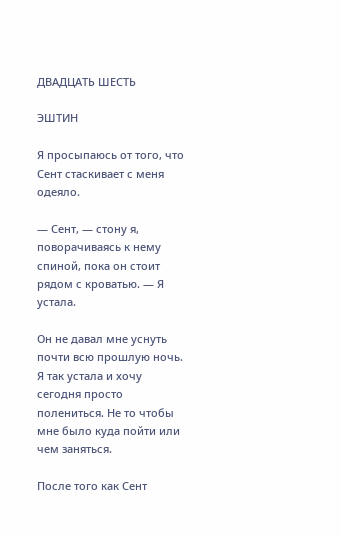ДВАДЦАТЬ ШЕСТЬ

ЭШТИН

Я просыпаюсь от того, что Сент стаскивает с меня одеяло.

— Сент, — стону я, поворачиваясь к нему спиной, пока он стоит рядом с кроватью. — Я устала.

Он не давал мне уснуть почти всю прошлую ночь. Я так устала и хочу сегодня просто полениться. Не то чтобы мне было куда пойти или чем заняться.

После того как Сент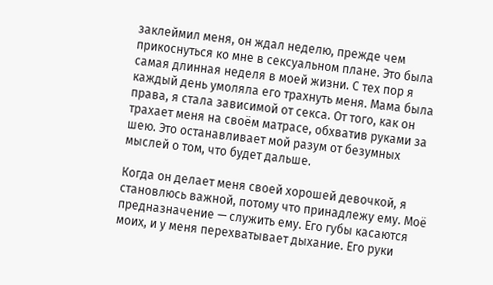заклеймил меня, он ждал неделю, прежде чем прикоснуться ко мне в сексуальном плане. Это была самая длинная неделя в моей жизни. С тех пор я каждый день умоляла его трахнуть меня. Мама была права, я стала зависимой от секса. От того, как он трахает меня на своём матрасе, обхватив руками за шею. Это останавливает мой разум от безумных мыслей о том, что будет дальше.

Когда он делает меня своей хорошей девочкой, я становлюсь важной, потому что принадлежу ему. Моё предназначение — служить ему. Его губы касаются моих, и у меня перехватывает дыхание. Его руки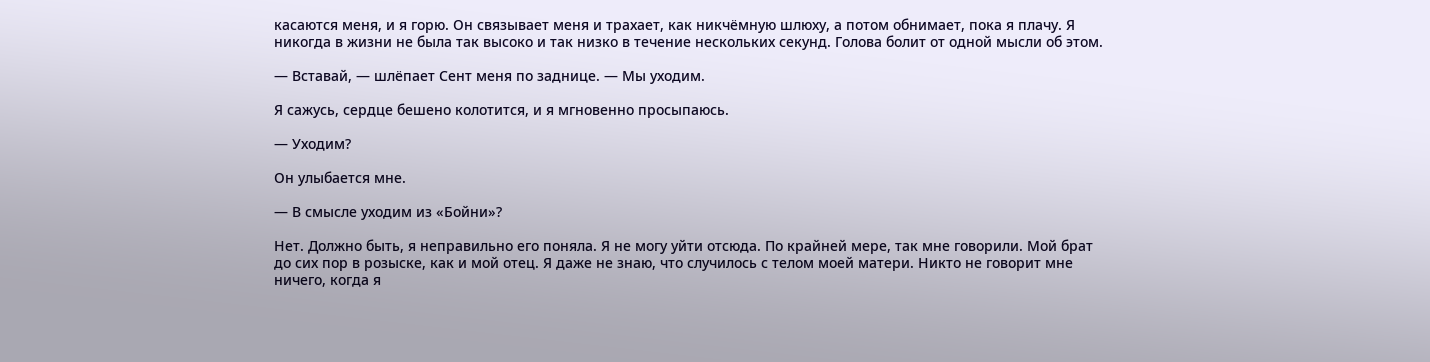касаются меня, и я горю. Он связывает меня и трахает, как никчёмную шлюху, а потом обнимает, пока я плачу. Я никогда в жизни не была так высоко и так низко в течение нескольких секунд. Голова болит от одной мысли об этом.

— Вставай, — шлёпает Сент меня по заднице. — Мы уходим.

Я сажусь, сердце бешено колотится, и я мгновенно просыпаюсь.

— Уходим?

Он улыбается мне.

— В смысле уходим из «Бойни»?

Нет. Должно быть, я неправильно его поняла. Я не могу уйти отсюда. По крайней мере, так мне говорили. Мой брат до сих пор в розыске, как и мой отец. Я даже не знаю, что случилось с телом моей матери. Никто не говорит мне ничего, когда я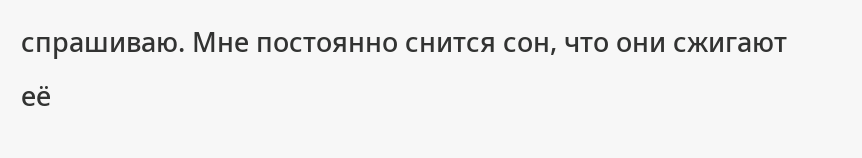спрашиваю. Мне постоянно снится сон, что они сжигают её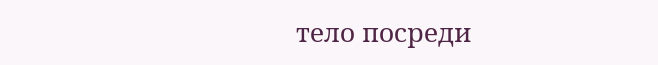тело посреди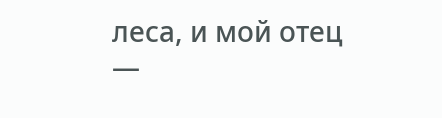леса, и мой отец —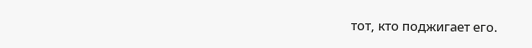тот, кто поджигает его.